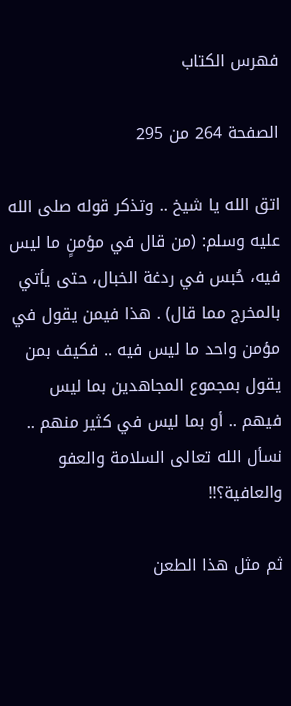فهرس الكتاب

الصفحة 264 من 295

اتق الله يا شيخ .. وتذكر قوله صلى الله عليه وسلم: (من قال في مؤمنٍ ما ليس فيه، حُبس في ردغة الخبال، حتى يأتي بالمخرج مما قال) . هذا فيمن يقول في مؤمن واحد ما ليس فيه .. فكيف بمن يقول بمجموع المجاهدين بما ليس فيهم .. أو بما ليس في كثير منهم .. نسأل الله تعالى السلامة والعفو والعافية؟!!

ثم مثل هذا الطعن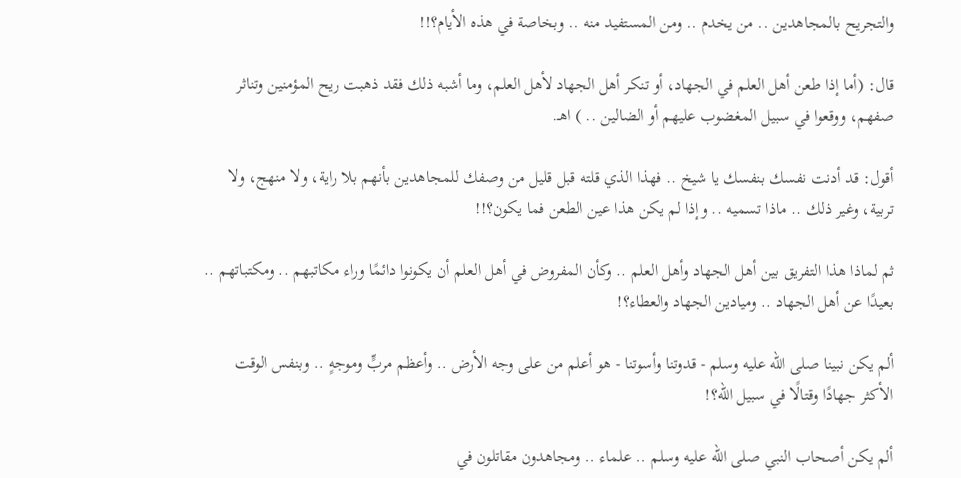والتجريح بالمجاهدين .. من يخدم .. ومن المستفيد منه .. وبخاصة في هذه الأيام؟!!

قال: (أما إذا طعن أهل العلم في الجهاد، أو تنكر أهل الجهاد لأهل العلم، وما أشبه ذلك فقد ذهبت ريح المؤمنين وتناثر صفهم، ووقعوا في سبيل المغضوب عليهم أو الضالين .. ) اهـ.

أقول: قد أدنت نفسك بنفسك يا شيخ .. فهذا الذي قلته قبل قليل من وصفك للمجاهدين بأنهم بلا راية، ولا منهج، ولا تربية، وغير ذلك .. ماذا تسميه .. وإذا لم يكن هذا عين الطعن فما يكون؟!!

ثم لماذا هذا التفريق بين أهل الجهاد وأهل العلم .. وكأن المفروض في أهل العلم أن يكونوا دائمًا وراء مكاتبهم .. ومكتباتهم .. بعيدًا عن أهل الجهاد .. وميادين الجهاد والعطاء؟!

ألم يكن نبينا صلى الله عليه وسلم - قدوتنا وأسوتنا - هو أعلم من على وجه الأرض .. وأعظم مربٍّ وموجهٍ .. وبنفس الوقت الأكثر جهادًا وقتالًا في سبيل الله؟!

ألم يكن أصحاب النبي صلى الله عليه وسلم .. علماء .. ومجاهدون مقاتلون في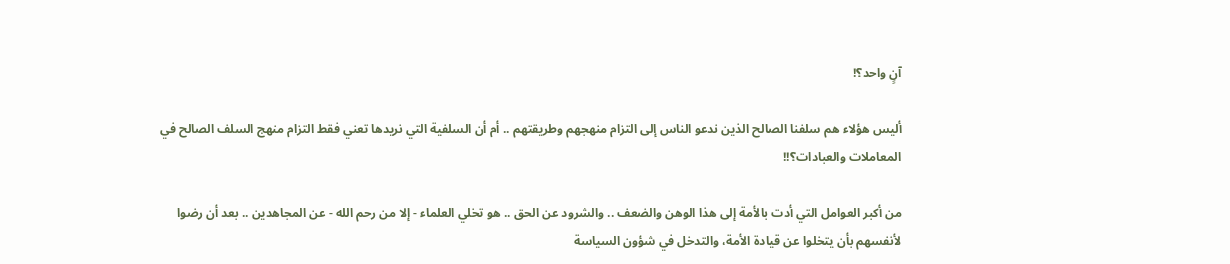آنٍ واحد؟!

أليس هؤلاء هم سلفنا الصالح الذين ندعو الناس إلى التزام منهجهم وطريقتهم .. أم أن السلفية التي نريدها تعني فقط التزام منهج السلف الصالح في المعاملات والعبادات؟!!

من أكبر العوامل التي أدت بالأمة إلى هذا الوهن والضعف .. والشرود عن الحق .. هو تخلي العلماء - إلا من رحم الله - عن المجاهدين .. بعد أن رضوا لأنفسهم بأن يتخلوا عن قيادة الأمة، والتدخل في شؤون السياسة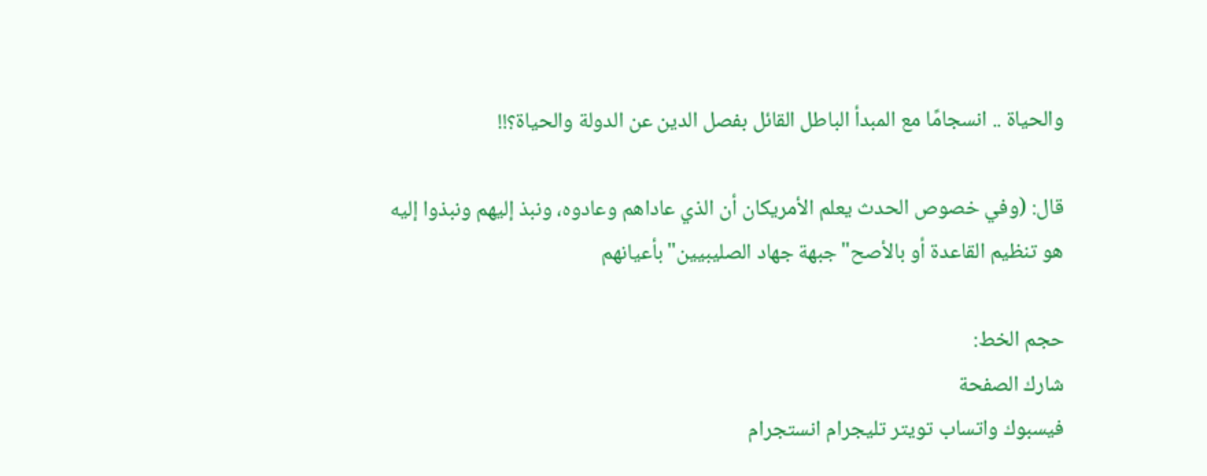والحياة .. انسجامًا مع المبدأ الباطل القائل بفصل الدين عن الدولة والحياة؟!!

قال: (وفي خصوص الحدث يعلم الأمريكان أن الذي عاداهم وعادوه، ونبذ إليهم ونبذوا إليه هو تنظيم القاعدة أو بالأصح"جبهة جهاد الصليبيين"بأعيانهم

حجم الخط:
شارك الصفحة
فيسبوك واتساب تويتر تليجرام انستجرام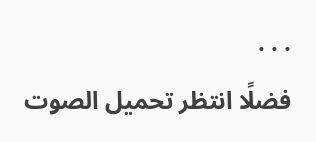. . .
فضلًا انتظر تحميل الصوت